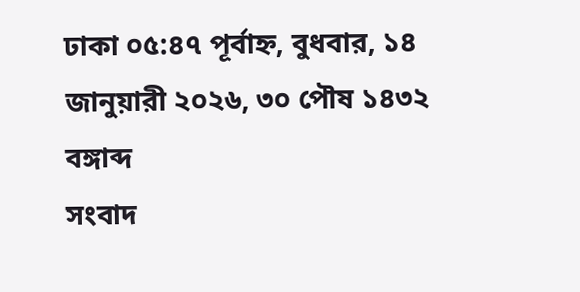ঢাকা ০৫:৪৭ পূর্বাহ্ন, বুধবার, ১৪ জানুয়ারী ২০২৬, ৩০ পৌষ ১৪৩২ বঙ্গাব্দ
সংবাদ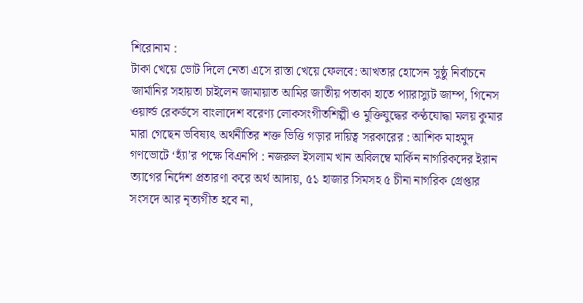শিরোনাম :
টাকা খেয়ে ভোট দিলে নেতা এসে রাস্তা খেয়ে ফেলবে: আখতার হোসেন সুষ্ঠু নির্বাচনে জার্মানির সহায়তা চাইলেন জামায়াত আমির জাতীয় পতাকা হাতে প্যারাস্যুট জাম্প, গিনেস ওয়ার্ল্ড রেকর্ডসে বাংলাদেশ বরেণ্য লোকসংগীতশিল্পী ও মুক্তিযুদ্ধের কণ্ঠযোদ্ধা মলয় কুমার মারা গেছেন ভবিষ্যৎ অর্থনীতির শক্ত ভিত্তি গড়ার দায়িত্ব সরকারের : আশিক মাহমুদ গণভোটে ‘হ্যাঁ’র পক্ষে বিএনপি : নজরুল ইসলাম খান অবিলম্বে মার্কিন নাগরিকদের ইরান ত্যাগের নির্দেশ প্রতারণা করে অর্থ আদায়, ৫১ হাজার সিমসহ ৫ চীনা নাগরিক গ্রেপ্তার সংসদে আর নৃত্যগীত হবে না,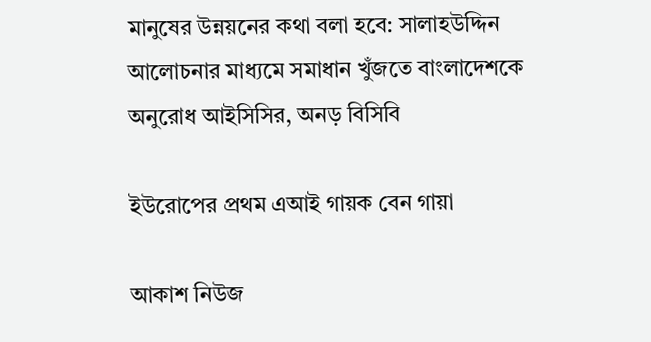মানুষের উন্নয়নের কথা বলা হবে: সালাহউদ্দিন আলোচনার মাধ্যমে সমাধান খুঁজতে বাংলাদেশকে অনুরোধ আইসিসির, অনড় বিসিবি

ইউরোপের প্রথম এআই গায়ক বেন গায়া

আকাশ নিউজ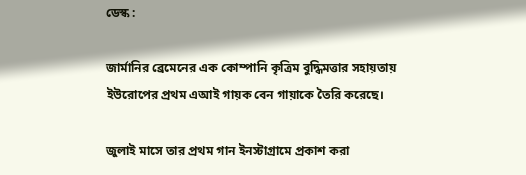ডেস্ক :

জার্মানির ব্রেমেনের এক কোম্পানি কৃত্রিম বুদ্ধিমত্তার সহায়তায় ইউরোপের প্রথম এআই গায়ক বেন গায়াকে তৈরি করেছে।

জুলাই মাসে তার প্রথম গান ইনস্টাগ্রামে প্রকাশ করা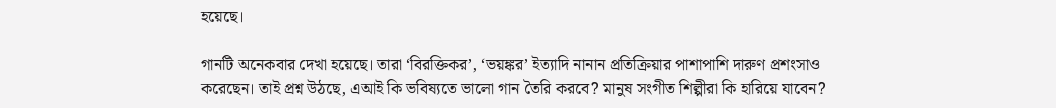হয়েছে।

গানটি অনেকবার দেখা হয়েছে। তারা ‘বিরক্তিকর’, ‘ভয়ঙ্কর’ ইত্যাদি নানান প্রতিক্রিয়ার পাশাপাশি দারুণ প্রশংসাও করেছেন। তাই প্রশ্ন উঠছে, এআই কি ভবিষ্যতে ভালো গান তৈরি করবে? মানুষ সংগীত শিল্পীরা কি হারিয়ে যাবেন?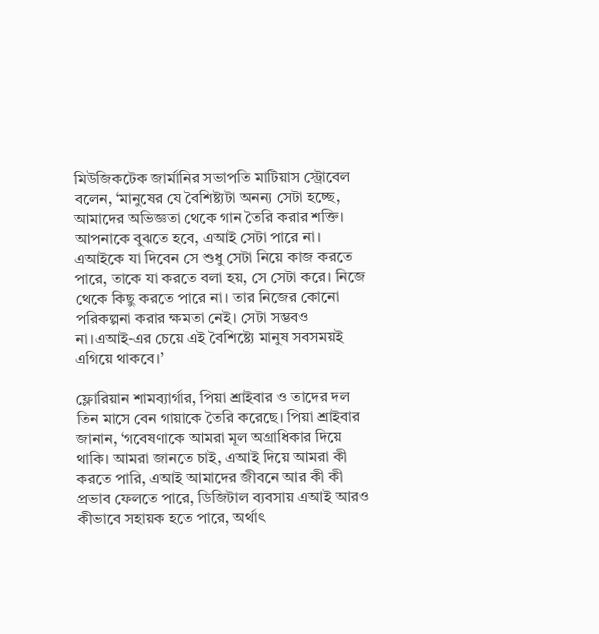মিউজিকটেক জার্মানির সভাপতি মাটিয়াস স্ট্রোবেল বলেন, ‘মানুষের যে বৈশিষ্ট্যটা অনন্য সেটা হচ্ছে, আমাদের অভিজ্ঞতা থেকে গান তৈরি করার শক্তি। আপনাকে বুঝতে হবে, এআই সেটা পারে না। এআইকে যা দিবেন সে শুধু সেটা নিয়ে কাজ করতে পারে, তাকে যা করতে বলা হয়, সে সেটা করে। নিজে থেকে কিছু করতে পারে না। তার নিজের কোনো পরিকল্পনা করার ক্ষমতা নেই। সেটা সম্ভবও না।এআই-এর চেয়ে এই বৈশিষ্ট্যে মানুষ সবসময়ই এগিয়ে থাকবে।’

ফ্লোরিয়ান শামব্যার্গার, পিয়া শ্রাইবার ও তাদের দল তিন মাসে বেন গায়াকে তৈরি করেছে। পিয়া শ্রাইবার জানান, ‘গবেষণাকে আমরা মূল অগ্রাধিকার দিয়ে থাকি। আমরা জানতে চাই, এআই দিয়ে আমরা কী করতে পারি, এআই আমাদের জীবনে আর কী কী প্রভাব ফেলতে পারে, ডিজিটাল ব্যবসায় এআই আরও কীভাবে সহায়ক হতে পারে, অর্থাৎ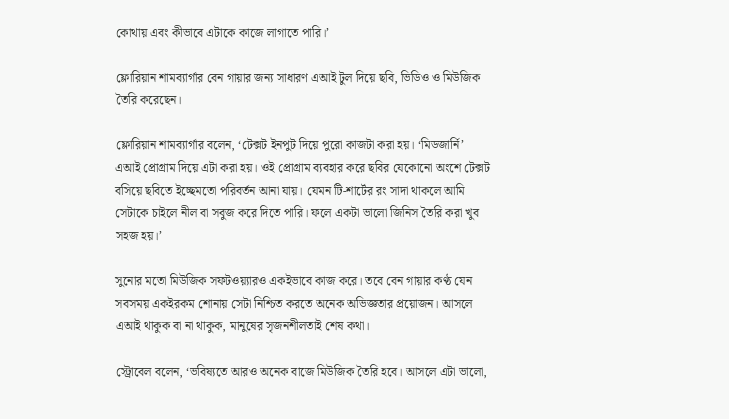কোথায় এবং কীভাবে এটাকে কাজে লাগাতে পারি।’

ফ্লোরিয়ান শামব্যার্গার বেন গায়ার জন্য সাধারণ এআই টুল দিয়ে ছবি, ভিডিও ও মিউজিক তৈরি করেছেন।

ফ্লোরিয়ান শামব্যার্গার বলেন, ‘টেক্সট ইনপুট দিয়ে পুরো কাজটা করা হয়। ‘মিডজার্নি’ এআই প্রোগ্রাম দিয়ে এটা করা হয়। ওই প্রোগ্রাম ব্যবহার করে ছবির যেকোনো অংশে টেক্সট বসিয়ে ছবিতে ইচ্ছেমতো পরিবর্তন আনা যায়। যেমন টি-শার্টের রং সাদা থাকলে আমি সেটাকে চাইলে নীল বা সবুজ করে দিতে পারি। ফলে একটা ভালো জিনিস তৈরি করা খুব সহজ হয়।’

সুনোর মতো মিউজিক সফটওয়্যারও একইভাবে কাজ করে। তবে বেন গায়ার কণ্ঠ যেন সবসময় একইরকম শোনায় সেটা নিশ্চিত করতে অনেক অভিজ্ঞতার প্রয়োজন। আসলে এআই থাকুক বা না থাকুক, মানুষের সৃজনশীলতাই শেষ কথা।

স্ট্রোবেল বলেন, ‘ভবিষ্যতে আরও অনেক বাজে মিউজিক তৈরি হবে। আসলে এটা ভালো,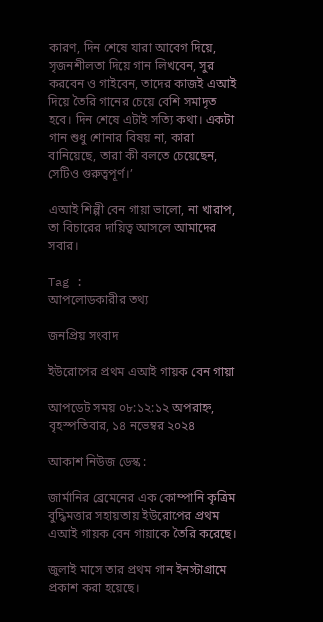কারণ, দিন শেষে যারা আবেগ দিয়ে, সৃজনশীলতা দিয়ে গান লিখবেন, সুর করবেন ও গাইবেন, তাদের কাজই এআই দিয়ে তৈরি গানের চেয়ে বেশি সমাদৃত হবে। দিন শেষে এটাই সত্যি কথা। একটা গান শুধু শোনার বিষয় না, কারা বানিয়েছে, তারা কী বলতে চেয়েছেন, সেটিও গুরুত্বপূর্ণ।’

এআই শিল্পী বেন গায়া ভালো, না খারাপ, তা বিচারের দায়িত্ব আসলে আমাদের সবার।

Tag :
আপলোডকারীর তথ্য

জনপ্রিয় সংবাদ

ইউরোপের প্রথম এআই গায়ক বেন গায়া

আপডেট সময় ০৮:১২:১২ অপরাহ্ন, বৃহস্পতিবার, ১৪ নভেম্বর ২০২৪

আকাশ নিউজ ডেস্ক :

জার্মানির ব্রেমেনের এক কোম্পানি কৃত্রিম বুদ্ধিমত্তার সহায়তায় ইউরোপের প্রথম এআই গায়ক বেন গায়াকে তৈরি করেছে।

জুলাই মাসে তার প্রথম গান ইনস্টাগ্রামে প্রকাশ করা হয়েছে।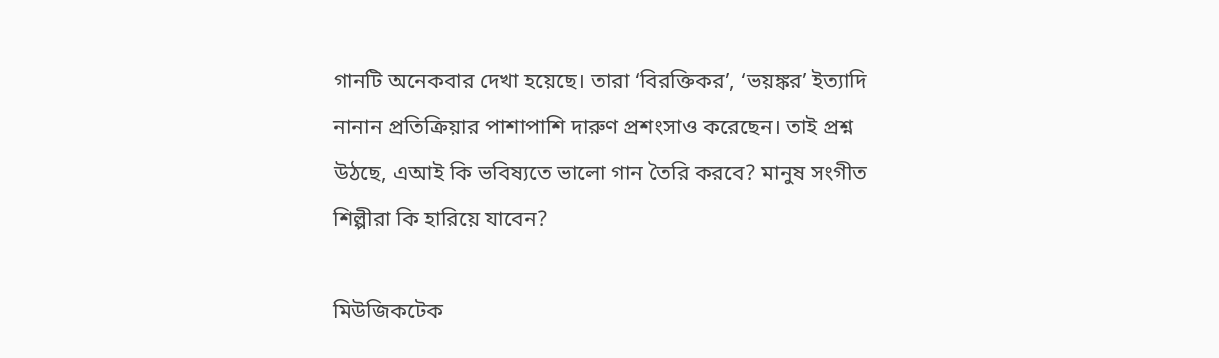গানটি অনেকবার দেখা হয়েছে। তারা ‘বিরক্তিকর’, ‘ভয়ঙ্কর’ ইত্যাদি নানান প্রতিক্রিয়ার পাশাপাশি দারুণ প্রশংসাও করেছেন। তাই প্রশ্ন উঠছে, এআই কি ভবিষ্যতে ভালো গান তৈরি করবে? মানুষ সংগীত শিল্পীরা কি হারিয়ে যাবেন?

মিউজিকটেক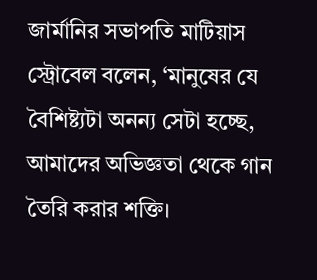জার্মানির সভাপতি মাটিয়াস স্ট্রোবেল বলেন, ‘মানুষের যে বৈশিষ্ট্যটা অনন্য সেটা হচ্ছে, আমাদের অভিজ্ঞতা থেকে গান তৈরি করার শক্তি।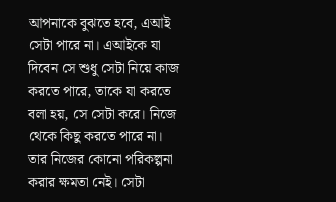আপনাকে বুঝতে হবে, এআই সেটা পারে না। এআইকে যা দিবেন সে শুধু সেটা নিয়ে কাজ করতে পারে, তাকে যা করতে বলা হয়, সে সেটা করে। নিজে থেকে কিছু করতে পারে না। তার নিজের কোনো পরিকল্পনা করার ক্ষমতা নেই। সেটা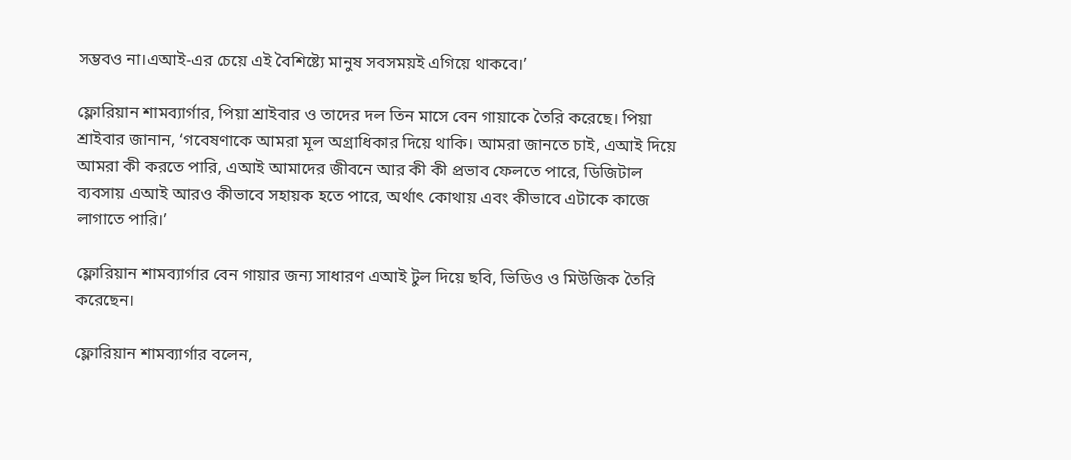সম্ভবও না।এআই-এর চেয়ে এই বৈশিষ্ট্যে মানুষ সবসময়ই এগিয়ে থাকবে।’

ফ্লোরিয়ান শামব্যার্গার, পিয়া শ্রাইবার ও তাদের দল তিন মাসে বেন গায়াকে তৈরি করেছে। পিয়া শ্রাইবার জানান, ‘গবেষণাকে আমরা মূল অগ্রাধিকার দিয়ে থাকি। আমরা জানতে চাই, এআই দিয়ে আমরা কী করতে পারি, এআই আমাদের জীবনে আর কী কী প্রভাব ফেলতে পারে, ডিজিটাল ব্যবসায় এআই আরও কীভাবে সহায়ক হতে পারে, অর্থাৎ কোথায় এবং কীভাবে এটাকে কাজে লাগাতে পারি।’

ফ্লোরিয়ান শামব্যার্গার বেন গায়ার জন্য সাধারণ এআই টুল দিয়ে ছবি, ভিডিও ও মিউজিক তৈরি করেছেন।

ফ্লোরিয়ান শামব্যার্গার বলেন,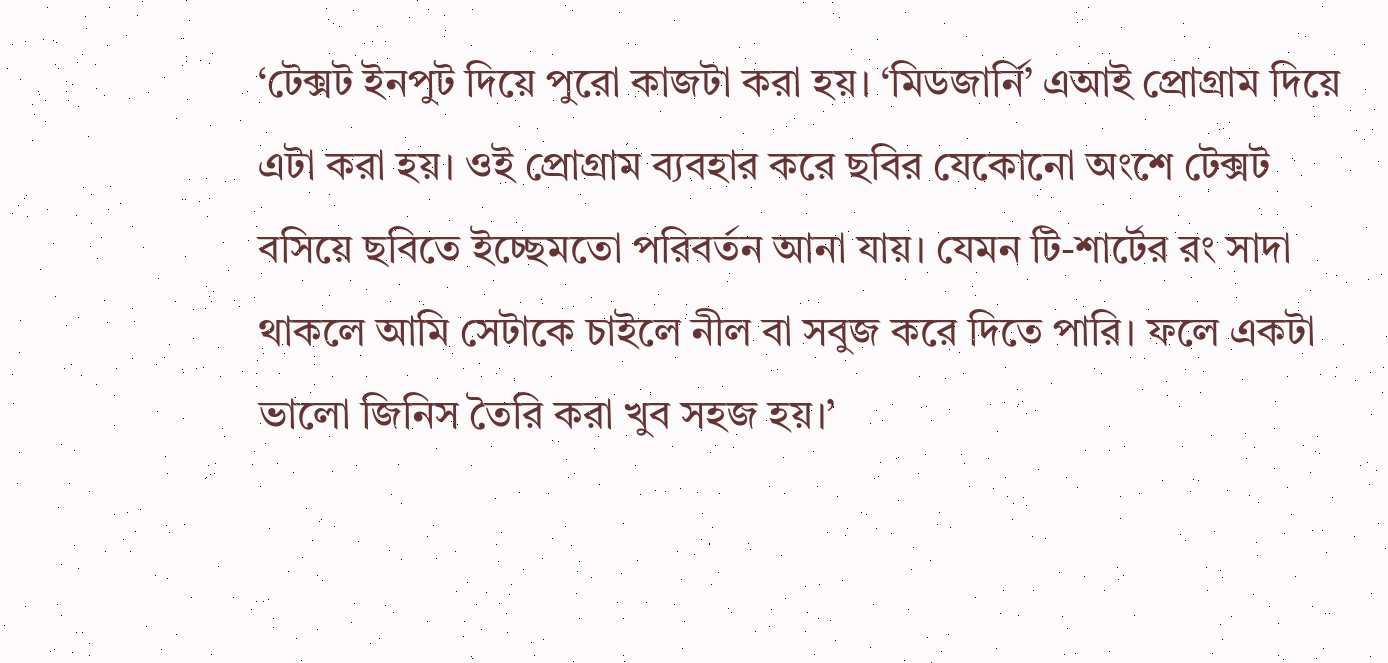‘টেক্সট ইনপুট দিয়ে পুরো কাজটা করা হয়। ‘মিডজার্নি’ এআই প্রোগ্রাম দিয়ে এটা করা হয়। ওই প্রোগ্রাম ব্যবহার করে ছবির যেকোনো অংশে টেক্সট বসিয়ে ছবিতে ইচ্ছেমতো পরিবর্তন আনা যায়। যেমন টি-শার্টের রং সাদা থাকলে আমি সেটাকে চাইলে নীল বা সবুজ করে দিতে পারি। ফলে একটা ভালো জিনিস তৈরি করা খুব সহজ হয়।’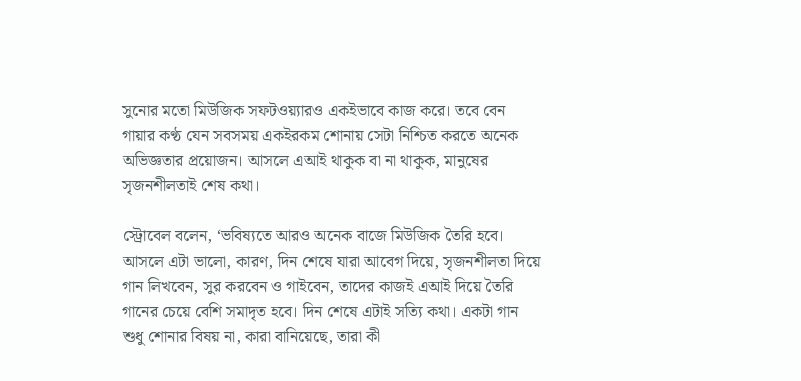সুনোর মতো মিউজিক সফটওয়্যারও একইভাবে কাজ করে। তবে বেন গায়ার কণ্ঠ যেন সবসময় একইরকম শোনায় সেটা নিশ্চিত করতে অনেক অভিজ্ঞতার প্রয়োজন। আসলে এআই থাকুক বা না থাকুক, মানুষের সৃজনশীলতাই শেষ কথা।

স্ট্রোবেল বলেন, ‘ভবিষ্যতে আরও অনেক বাজে মিউজিক তৈরি হবে। আসলে এটা ভালো, কারণ, দিন শেষে যারা আবেগ দিয়ে, সৃজনশীলতা দিয়ে গান লিখবেন, সুর করবেন ও গাইবেন, তাদের কাজই এআই দিয়ে তৈরি গানের চেয়ে বেশি সমাদৃত হবে। দিন শেষে এটাই সত্যি কথা। একটা গান শুধু শোনার বিষয় না, কারা বানিয়েছে, তারা কী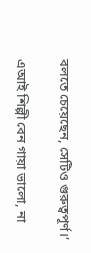বলতে চেয়েছেন, সেটিও গুরুত্বপূর্ণ।’

এআই শিল্পী বেন গায়া ভালো, না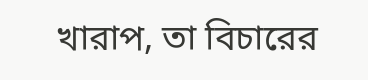খারাপ, তা বিচারের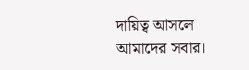দায়িত্ব আসলে আমাদের সবার।